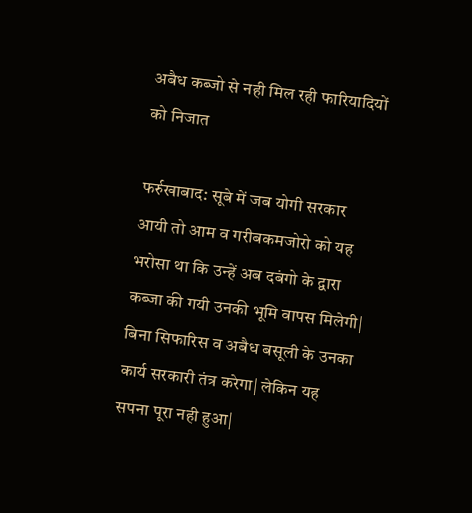अबैध कब्जो से नही मिल रही फारियादियों को निजात

फर्रुखाबाद: सूबे में जब योगी सरकार आयी तो आम व गरीबकमजोरो को यह भरोसा था कि उन्हें अब दबंगो के द्वारा कब्जा की गयी उनकी भूमि वापस मिलेगी| बिना सिफारिस व अबैध बसूली के उनका कार्य सरकारी तंत्र करेगा| लेकिन यह सपना पूरा नही हुआ|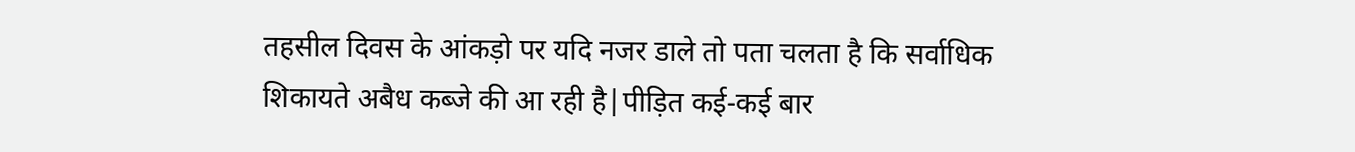तहसील दिवस के आंकड़ो पर यदि नजर डाले तो पता चलता है कि सर्वाधिक शिकायते अबैध कब्जे की आ रही है|पीड़ित कई-कई बार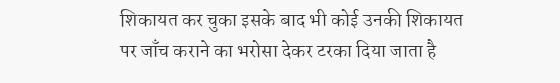शिकायत कर चुका इसके बाद भी कोई उनकी शिकायत पर जाँच कराने का भरोसा देकर टरका दिया जाता है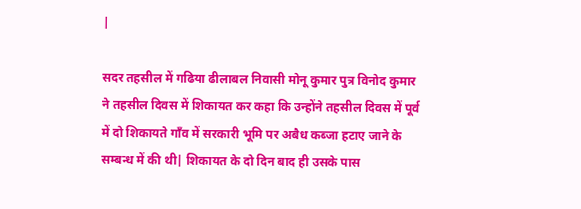|

सदर तहसील में गढिया ढीलाबल निवासी मोनू कुमार पुत्र विनोद कुमार ने तहसील दिवस में शिकायत कर कहा कि उन्होंने तहसील दिवस में पूर्व में दो शिकायते गाँव में सरकारी भूमि पर अबैध कब्जा हटाए जाने के सम्बन्ध में की थी| शिकायत के दो दिन बाद ही उसके पास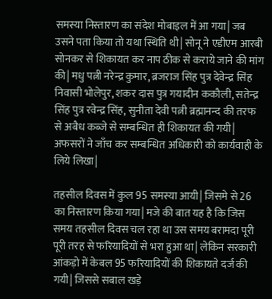समस्या निस्तारण का संदेश मोबाइल में आ गया| जब उसने पता किया तो यथा स्थिति थी| सोनू ने एडीएम आरबी सोनकर से शिकायत कर नाप ठीक से कराये जाने की मांग की| मधु पत्नी नरेन्द्र कुमार, ब्रजराज सिंह पुत्र देवेन्द्र सिंह निवासी भोलेपुर, शकर दास पुत्र गयादीन ककौली, सतेन्द्र सिंह पुत्र रवेन्द्र सिंह, सुनीता देवी पत्नी ब्रह्मानन्द की तरफ से अबैध कब्जे से सम्बन्धित ही शिकायत की गयी| अफसरों ने जाँच कर सम्बन्धित अधिकारी को कार्यवाही के लिये लिखा|

तहसील दिवस में कुल 95 समस्या आयी| जिसमे से 26 का निस्तारण किया गया| मजे की बात यह है कि जिस समय तहसील दिवस चल रहा था उस समय बरामदा पूरी पूरी तरह से फरियादियों से भरा हुआ था| लेकिन सरकारी आंकड़ो में केबल 95 फरियादियों की शिकायते दर्ज की गयी| जिससे सबाल खड़े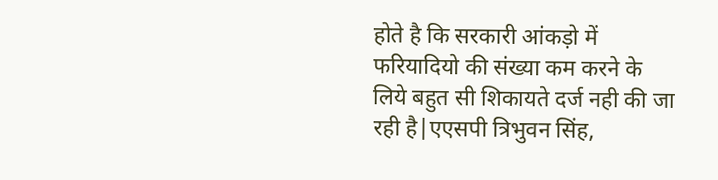होते है कि सरकारी आंकड़ो में फरियादियो की संख्या कम करने के लिये बहुत सी शिकायते दर्ज नही की जा रही है|एएसपी त्रिभुवन सिंह,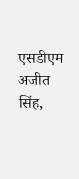एसडीएम अजीत सिंह,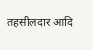तहसीलदार आदि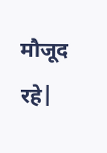मौजूद रहे|